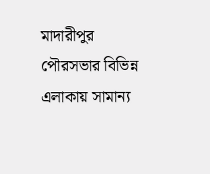মাদারীপুর পৌরসভার বিভিন্ন এলাকায় সামান্য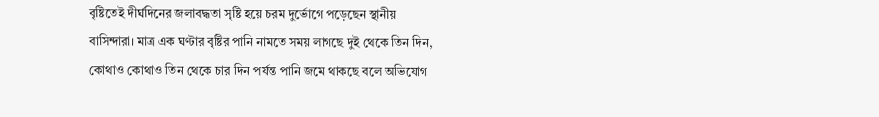বৃষ্টিতেই দীর্ঘদিনের জলাবদ্ধতা সৃষ্টি হয়ে চরম দুর্ভোগে পড়েছেন স্থানীয় বাসিন্দারা। মাত্র এক ঘণ্টার বৃষ্টির পানি নামতে সময় লাগছে দুই থেকে তিন দিন, কোথাও কোথাও তিন থেকে চার দিন পর্যন্ত পানি জমে থাকছে বলে অভিযোগ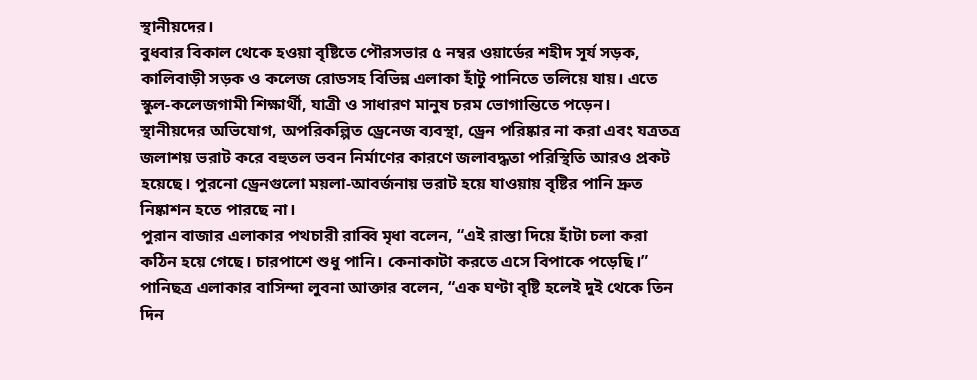স্থানীয়দের।
বুধবার বিকাল থেকে হওয়া বৃষ্টিতে পৌরসভার ৫ নম্বর ওয়ার্ডের শহীদ সূর্য সড়ক, কালিবাড়ী সড়ক ও কলেজ রোডসহ বিভিন্ন এলাকা হাঁটু পানিতে তলিয়ে যায়। এতে স্কুল-কলেজগামী শিক্ষার্থী, যাত্রী ও সাধারণ মানুষ চরম ভোগান্তিতে পড়েন।
স্থানীয়দের অভিযোগ, অপরিকল্পিত ড্রেনেজ ব্যবস্থা, ড্রেন পরিষ্কার না করা এবং যত্রতত্র জলাশয় ভরাট করে বহুতল ভবন নির্মাণের কারণে জলাবদ্ধতা পরিস্থিতি আরও প্রকট হয়েছে। পুরনো ড্রেনগুলো ময়লা-আবর্জনায় ভরাট হয়ে যাওয়ায় বৃষ্টির পানি দ্রুত নিষ্কাশন হতে পারছে না।
পুরান বাজার এলাকার পথচারী রাব্বি মৃধা বলেন, “এই রাস্তা দিয়ে হাঁটা চলা করা কঠিন হয়ে গেছে। চারপাশে শুধু পানি। কেনাকাটা করতে এসে বিপাকে পড়েছি।”
পানিছত্র এলাকার বাসিন্দা লুবনা আক্তার বলেন, “এক ঘণ্টা বৃষ্টি হলেই দুই থেকে তিন দিন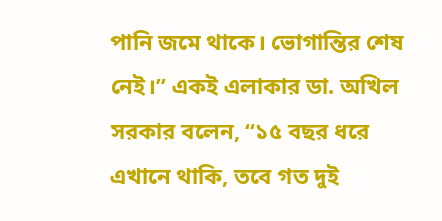পানি জমে থাকে। ভোগান্তির শেষ নেই।” একই এলাকার ডা. অখিল সরকার বলেন, “১৫ বছর ধরে এখানে থাকি, তবে গত দুই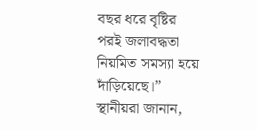বছর ধরে বৃষ্টির পরই জলাবদ্ধতা নিয়মিত সমস্যা হয়ে দাঁড়িয়েছে।”
স্থানীয়রা জানান,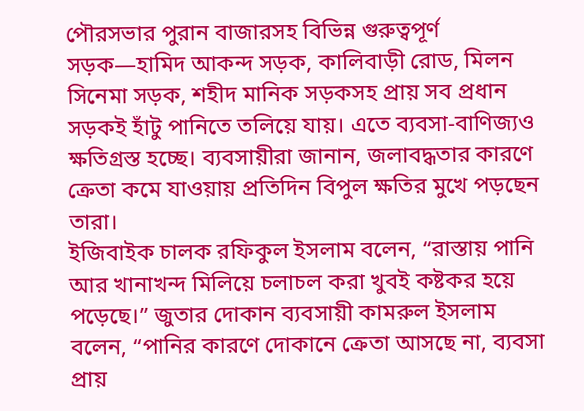পৌরসভার পুরান বাজারসহ বিভিন্ন গুরুত্বপূর্ণ সড়ক—হামিদ আকন্দ সড়ক, কালিবাড়ী রোড, মিলন সিনেমা সড়ক, শহীদ মানিক সড়কসহ প্রায় সব প্রধান সড়কই হাঁটু পানিতে তলিয়ে যায়। এতে ব্যবসা-বাণিজ্যও ক্ষতিগ্রস্ত হচ্ছে। ব্যবসায়ীরা জানান, জলাবদ্ধতার কারণে ক্রেতা কমে যাওয়ায় প্রতিদিন বিপুল ক্ষতির মুখে পড়ছেন তারা।
ইজিবাইক চালক রফিকুল ইসলাম বলেন, “রাস্তায় পানি আর খানাখন্দ মিলিয়ে চলাচল করা খুবই কষ্টকর হয়ে পড়েছে।” জুতার দোকান ব্যবসায়ী কামরুল ইসলাম বলেন, “পানির কারণে দোকানে ক্রেতা আসছে না, ব্যবসা প্রায়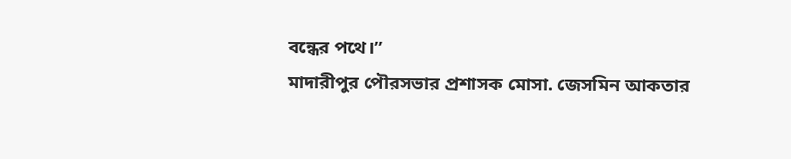বন্ধের পথে।”
মাদারীপুর পৌরসভার প্রশাসক মোসা. জেসমিন আকতার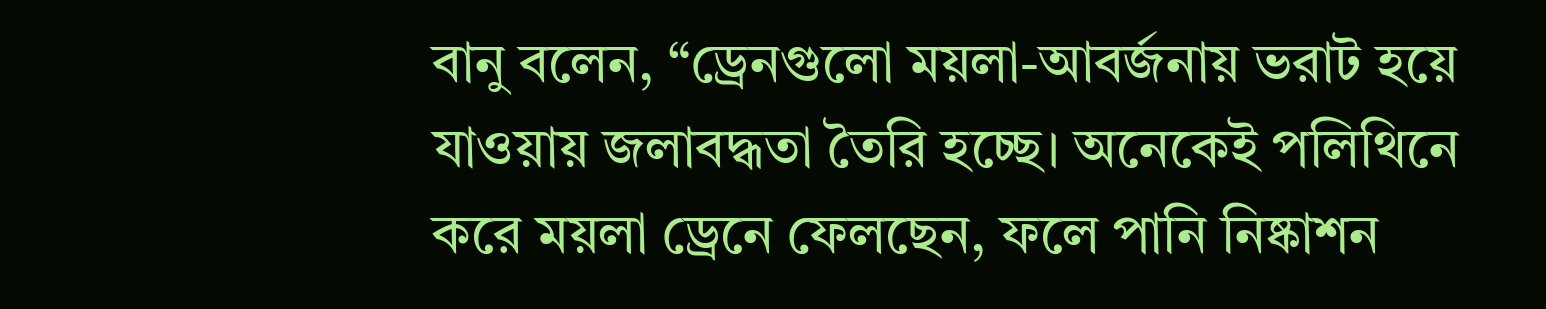বানু বলেন, “ড্রেনগুলো ময়লা-আবর্জনায় ভরাট হয়ে যাওয়ায় জলাবদ্ধতা তৈরি হচ্ছে। অনেকেই পলিথিনে করে ময়লা ড্রেনে ফেলছেন, ফলে পানি নিষ্কাশন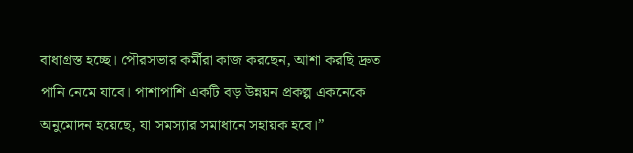বাধাগ্রস্ত হচ্ছে। পৌরসভার কর্মীরা কাজ করছেন, আশা করছি দ্রুত পানি নেমে যাবে। পাশাপাশি একটি বড় উন্নয়ন প্রকল্প একনেকে অনুমোদন হয়েছে, যা সমস্যার সমাধানে সহায়ক হবে।”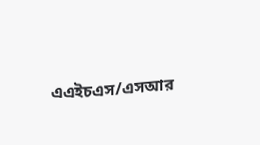এএইচএস/এসআর